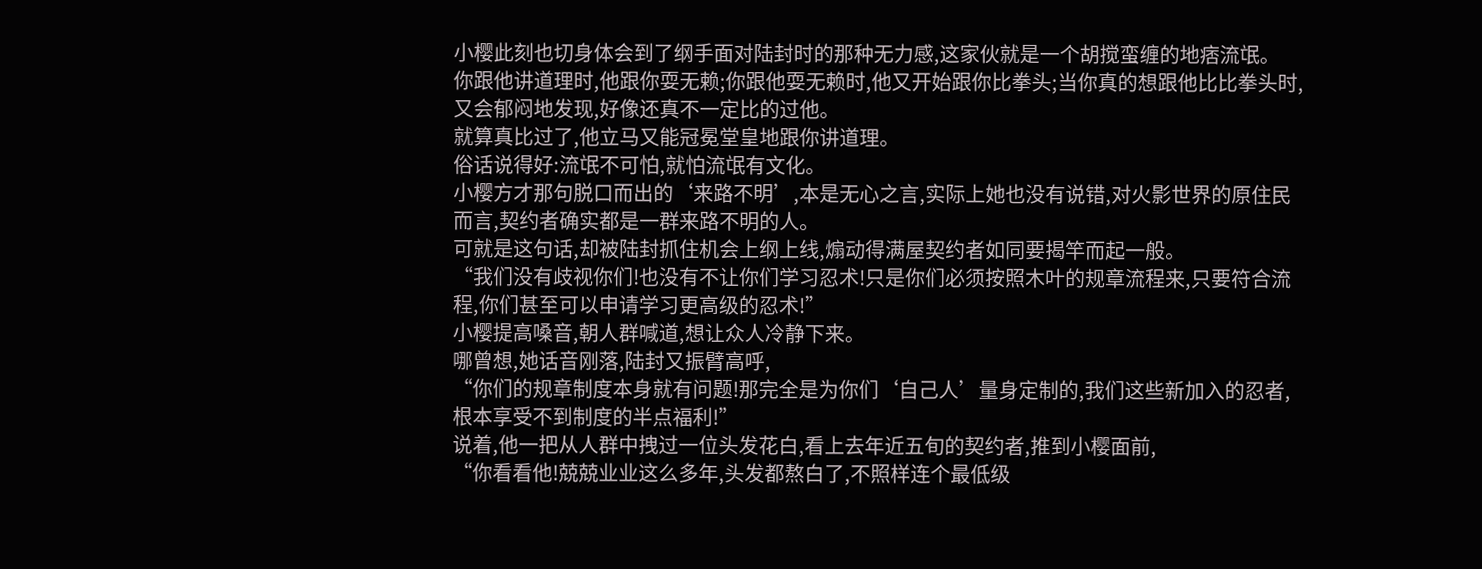小樱此刻也切身体会到了纲手面对陆封时的那种无力感,这家伙就是一个胡搅蛮缠的地痞流氓。
你跟他讲道理时,他跟你耍无赖;你跟他耍无赖时,他又开始跟你比拳头;当你真的想跟他比比拳头时,又会郁闷地发现,好像还真不一定比的过他。
就算真比过了,他立马又能冠冕堂皇地跟你讲道理。
俗话说得好:流氓不可怕,就怕流氓有文化。
小樱方才那句脱口而出的‘来路不明’,本是无心之言,实际上她也没有说错,对火影世界的原住民而言,契约者确实都是一群来路不明的人。
可就是这句话,却被陆封抓住机会上纲上线,煽动得满屋契约者如同要揭竿而起一般。
“我们没有歧视你们!也没有不让你们学习忍术!只是你们必须按照木叶的规章流程来,只要符合流程,你们甚至可以申请学习更高级的忍术!”
小樱提高嗓音,朝人群喊道,想让众人冷静下来。
哪曾想,她话音刚落,陆封又振臂高呼,
“你们的规章制度本身就有问题!那完全是为你们‘自己人’量身定制的,我们这些新加入的忍者,根本享受不到制度的半点福利!”
说着,他一把从人群中拽过一位头发花白,看上去年近五旬的契约者,推到小樱面前,
“你看看他!兢兢业业这么多年,头发都熬白了,不照样连个最低级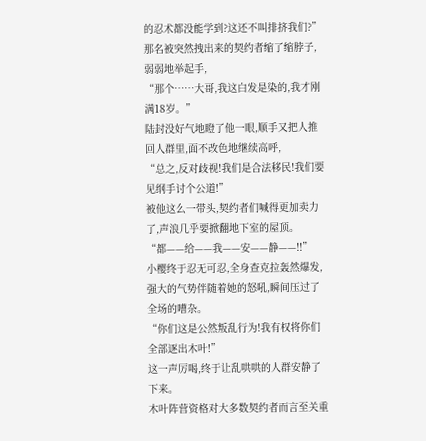的忍术都没能学到?这还不叫排挤我们?”
那名被突然拽出来的契约者缩了缩脖子,弱弱地举起手,
“那个……大哥,我这白发是染的,我才刚满18岁。”
陆封没好气地瞪了他一眼,顺手又把人推回人群里,面不改色地继续高呼,
“总之,反对歧视!我们是合法移民!我们要见纲手讨个公道!”
被他这么一带头,契约者们喊得更加卖力了,声浪几乎要掀翻地下室的屋顶。
“都——给——我——安——静——!!”
小樱终于忍无可忍,全身查克拉轰然爆发,强大的气势伴随着她的怒吼,瞬间压过了全场的嘈杂。
“你们这是公然叛乱行为!我有权将你们全部逐出木叶!”
这一声厉喝,终于让乱哄哄的人群安静了下来。
木叶阵营资格对大多数契约者而言至关重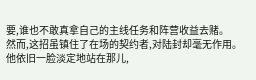要,谁也不敢真拿自己的主线任务和阵营收益去赌。
然而,这招虽镇住了在场的契约者,对陆封却毫无作用。
他依旧一脸淡定地站在那儿,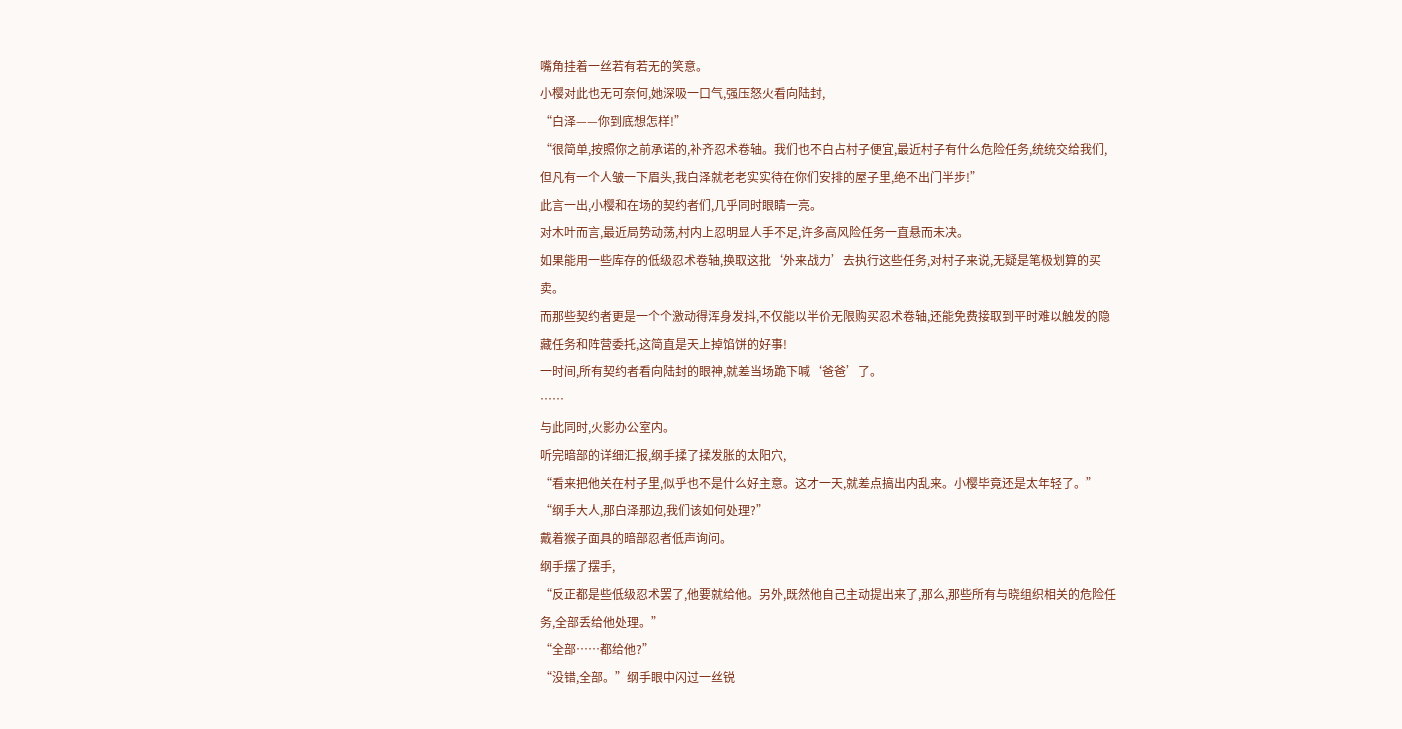嘴角挂着一丝若有若无的笑意。
小樱对此也无可奈何,她深吸一口气,强压怒火看向陆封,
“白泽——你到底想怎样!”
“很简单,按照你之前承诺的,补齐忍术卷轴。我们也不白占村子便宜,最近村子有什么危险任务,统统交给我们,但凡有一个人皱一下眉头,我白泽就老老实实待在你们安排的屋子里,绝不出门半步!”
此言一出,小樱和在场的契约者们,几乎同时眼睛一亮。
对木叶而言,最近局势动荡,村内上忍明显人手不足,许多高风险任务一直悬而未决。
如果能用一些库存的低级忍术卷轴,换取这批‘外来战力’去执行这些任务,对村子来说,无疑是笔极划算的买卖。
而那些契约者更是一个个激动得浑身发抖,不仅能以半价无限购买忍术卷轴,还能免费接取到平时难以触发的隐藏任务和阵营委托,这简直是天上掉馅饼的好事!
一时间,所有契约者看向陆封的眼神,就差当场跪下喊‘爸爸’了。
……
与此同时,火影办公室内。
听完暗部的详细汇报,纲手揉了揉发胀的太阳穴,
“看来把他关在村子里,似乎也不是什么好主意。这才一天,就差点搞出内乱来。小樱毕竟还是太年轻了。”
“纲手大人,那白泽那边,我们该如何处理?”
戴着猴子面具的暗部忍者低声询问。
纲手摆了摆手,
“反正都是些低级忍术罢了,他要就给他。另外,既然他自己主动提出来了,那么,那些所有与晓组织相关的危险任务,全部丢给他处理。”
“全部……都给他?”
“没错,全部。”纲手眼中闪过一丝锐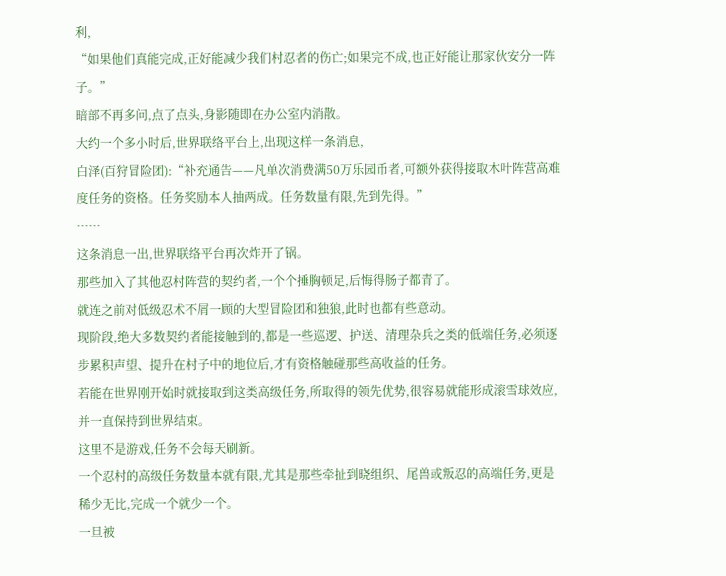利,
“如果他们真能完成,正好能减少我们村忍者的伤亡;如果完不成,也正好能让那家伙安分一阵子。”
暗部不再多问,点了点头,身影随即在办公室内消散。
大约一个多小时后,世界联络平台上,出现这样一条消息,
白泽(百狩冒险团):“补充通告——凡单次消费满50万乐园币者,可额外获得接取木叶阵营高难度任务的资格。任务奖励本人抽两成。任务数量有限,先到先得。”
……
这条消息一出,世界联络平台再次炸开了锅。
那些加入了其他忍村阵营的契约者,一个个捶胸顿足,后悔得肠子都青了。
就连之前对低级忍术不屑一顾的大型冒险团和独狼,此时也都有些意动。
现阶段,绝大多数契约者能接触到的,都是一些巡逻、护送、清理杂兵之类的低端任务,必须逐步累积声望、提升在村子中的地位后,才有资格触碰那些高收益的任务。
若能在世界刚开始时就接取到这类高级任务,所取得的领先优势,很容易就能形成滚雪球效应,并一直保持到世界结束。
这里不是游戏,任务不会每天刷新。
一个忍村的高级任务数量本就有限,尤其是那些牵扯到晓组织、尾兽或叛忍的高端任务,更是稀少无比,完成一个就少一个。
一旦被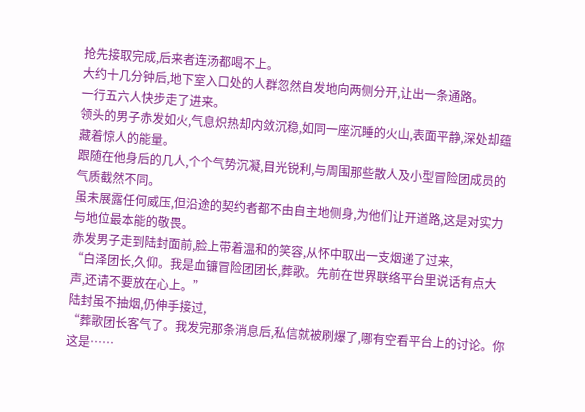抢先接取完成,后来者连汤都喝不上。
大约十几分钟后,地下室入口处的人群忽然自发地向两侧分开,让出一条通路。
一行五六人快步走了进来。
领头的男子赤发如火,气息炽热却内敛沉稳,如同一座沉睡的火山,表面平静,深处却蕴藏着惊人的能量。
跟随在他身后的几人,个个气势沉凝,目光锐利,与周围那些散人及小型冒险团成员的气质截然不同。
虽未展露任何威压,但沿途的契约者都不由自主地侧身,为他们让开道路,这是对实力与地位最本能的敬畏。
赤发男子走到陆封面前,脸上带着温和的笑容,从怀中取出一支烟递了过来,
“白泽团长,久仰。我是血镰冒险团团长,葬歌。先前在世界联络平台里说话有点大声,还请不要放在心上。”
陆封虽不抽烟,仍伸手接过,
“葬歌团长客气了。我发完那条消息后,私信就被刷爆了,哪有空看平台上的讨论。你这是……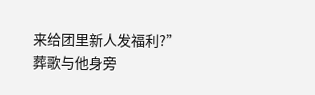来给团里新人发福利?”
葬歌与他身旁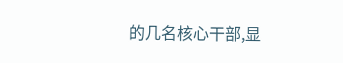的几名核心干部,显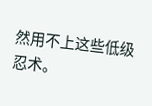然用不上这些低级忍术。